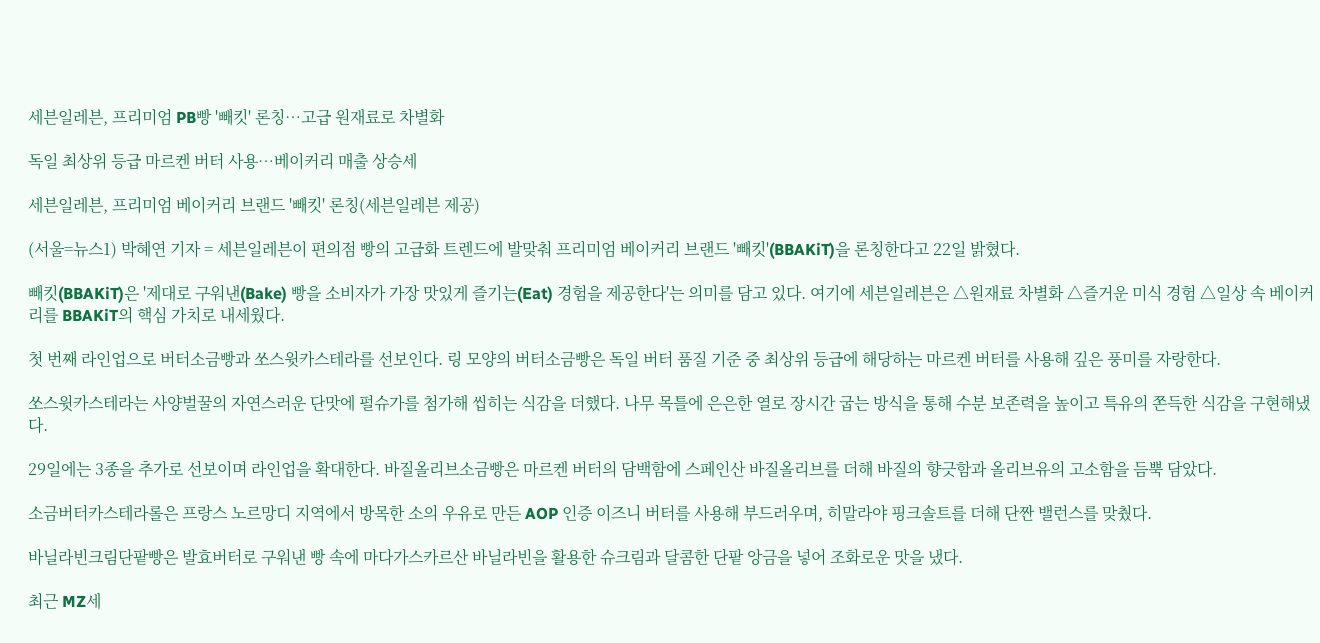세븐일레븐, 프리미엄 PB빵 '빼킷' 론칭…고급 원재료로 차별화

독일 최상위 등급 마르켄 버터 사용…베이커리 매출 상승세

세븐일레븐, 프리미엄 베이커리 브랜드 '빼킷' 론칭(세븐일레븐 제공)

(서울=뉴스1) 박혜연 기자 = 세븐일레븐이 편의점 빵의 고급화 트렌드에 발맞춰 프리미엄 베이커리 브랜드 '빼킷'(BBAKiT)을 론칭한다고 22일 밝혔다.

빼킷(BBAKiT)은 '제대로 구워낸(Bake) 빵을 소비자가 가장 맛있게 즐기는(Eat) 경험을 제공한다'는 의미를 담고 있다. 여기에 세븐일레븐은 △원재료 차별화 △즐거운 미식 경험 △일상 속 베이커리를 BBAKiT의 핵심 가치로 내세웠다.

첫 번째 라인업으로 버터소금빵과 쏘스윗카스테라를 선보인다. 링 모양의 버터소금빵은 독일 버터 품질 기준 중 최상위 등급에 해당하는 마르켄 버터를 사용해 깊은 풍미를 자랑한다.

쏘스윗카스테라는 사양벌꿀의 자연스러운 단맛에 펄슈가를 첨가해 씹히는 식감을 더했다. 나무 목틀에 은은한 열로 장시간 굽는 방식을 통해 수분 보존력을 높이고 특유의 쫀득한 식감을 구현해냈다.

29일에는 3종을 추가로 선보이며 라인업을 확대한다. 바질올리브소금빵은 마르켄 버터의 담백함에 스페인산 바질올리브를 더해 바질의 향긋함과 올리브유의 고소함을 듬뿍 담았다.

소금버터카스테라롤은 프랑스 노르망디 지역에서 방목한 소의 우유로 만든 AOP 인증 이즈니 버터를 사용해 부드러우며, 히말라야 핑크솔트를 더해 단짠 밸런스를 맞췄다.

바닐라빈크림단팥빵은 발효버터로 구워낸 빵 속에 마다가스카르산 바닐라빈을 활용한 슈크림과 달콤한 단팥 앙금을 넣어 조화로운 맛을 냈다.

최근 MZ세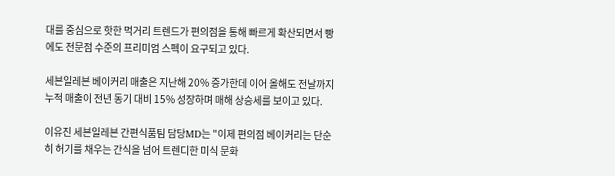대를 중심으로 핫한 먹거리 트렌드가 편의점을 통해 빠르게 확산되면서 빵에도 전문점 수준의 프리미엄 스펙이 요구되고 있다.

세븐일레븐 베이커리 매출은 지난해 20% 증가한데 이어 올해도 전날까지 누적 매출이 전년 동기 대비 15% 성장하며 매해 상승세를 보이고 있다.

이유진 세븐일레븐 간편식품팀 담당MD는 "이제 편의점 베이커리는 단순히 허기를 채우는 간식을 넘어 트렌디한 미식 문화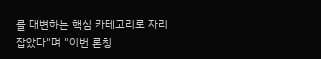를 대변하는 핵심 카테고리로 자리 잡았다"며 "이번 론칭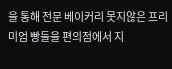을 통해 전문 베이커리 못지않은 프리미엄 빵들을 편의점에서 지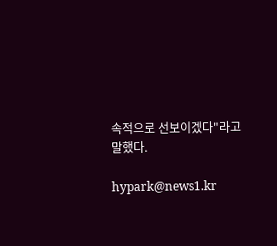속적으로 선보이겠다"라고 말했다.

hypark@news1.kr